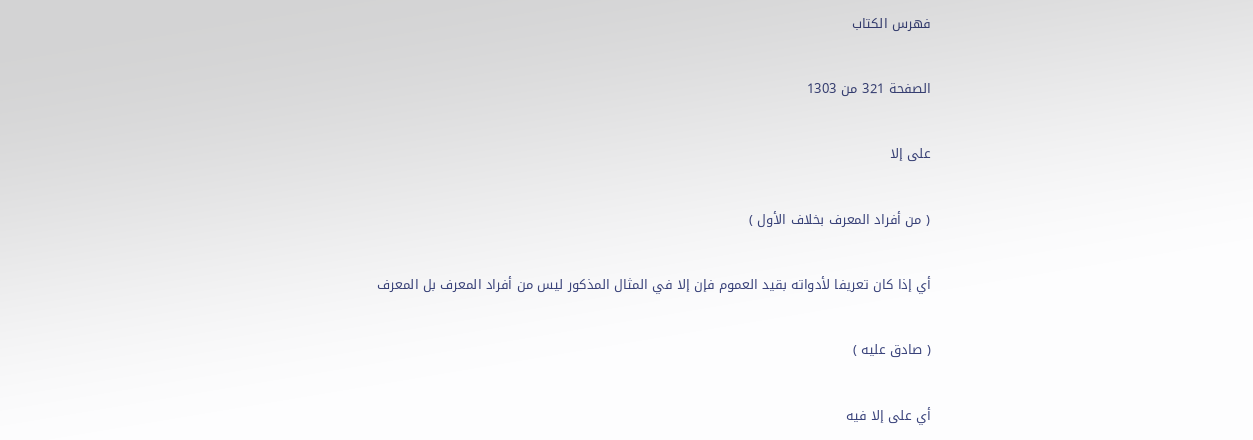فهرس الكتاب

الصفحة 321 من 1303

على إلا

( من أفراد المعرف بخلاف الأول )

أي إذا كان تعريفا لأدواته بقيد العموم فإن إلا في المثال المذكور ليس من أفراد المعرف بل المعرف

( صادق عليه )

أي على إلا فيه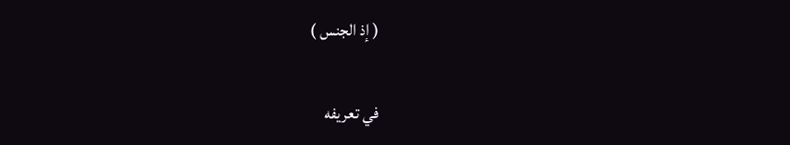( إذ الجنس )

في تعريفه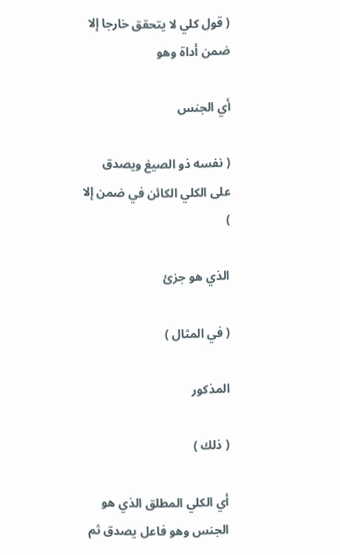( قول كلي لا يتحقق خارجا إلا ضمن أداة وهو

أي الجنس

( نفسه ذو الصيغ ويصدق على الكلي الكائن في ضمن إلا )

الذي هو جزئ

( في المثال )

المذكور

( ذلك )

أي الكلي المطلق الذي هو الجنس وهو فاعل يصدق ثم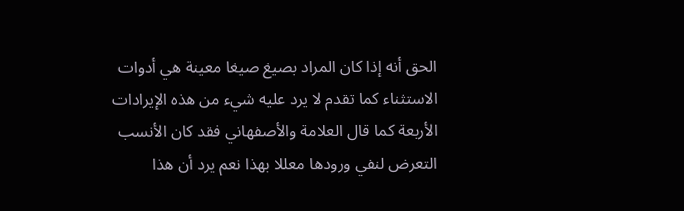الحق أنه إذا كان المراد بصيغ صيغا معينة هي أدوات الاستثناء كما تقدم لا يرد عليه شيء من هذه الإيرادات الأربعة كما قال العلامة والأصفهاني فقد كان الأنسب التعرض لنفي ورودها معللا بهذا نعم يرد أن هذا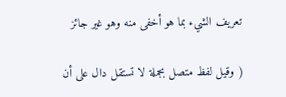تعريف الشيء بما هو أخفى منه وهو غير جائز

( وقيل لفظ متصل بجملة لا تستقل دال على أن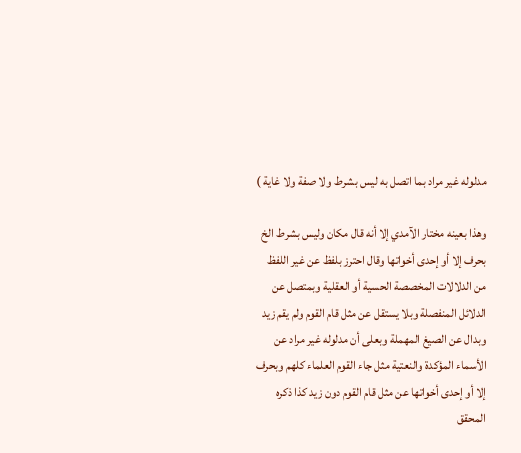مدلوله غير مراد بما اتصل به ليس بشرط ولا صفة ولا غاية )

وهذا بعينه مختار الآمدي إلا أنه قال مكان وليس بشرط الخ بحرف إلا أو إحدى أخواتها وقال احترز بلفظ عن غير اللفظ من الدلالات المخصصة الحسية أو العقلية وبمتصل عن الدلائل المنفصلة وبلا يستقل عن مثل قام القوم ولم يقم زيد وبدال عن الصيغ المهملة وبعلى أن مدلوله غير مراد عن الأسماء المؤكدة والنعتية مثل جاء القوم العلماء كلهم وبحرف إلا أو إحدى أخواتها عن مثل قام القوم دون زيد كذا ذكره المحقق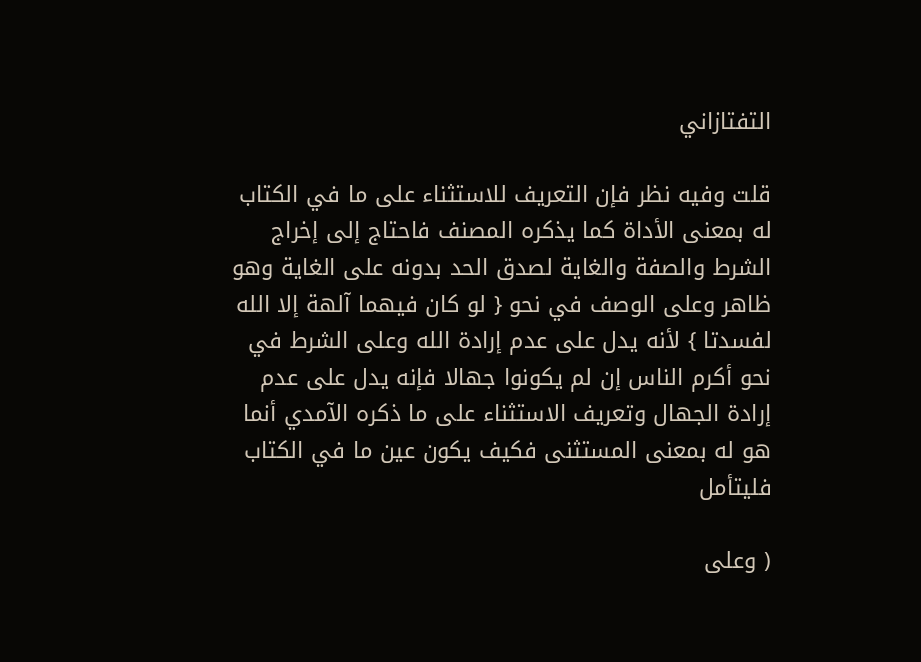التفتازاني

قلت وفيه نظر فإن التعريف للاستثناء على ما في الكتاب له بمعنى الأداة كما يذكره المصنف فاحتاج إلى إخراج الشرط والصفة والغاية لصدق الحد بدونه على الغاية وهو ظاهر وعلى الوصف في نحو { لو كان فيهما آلهة إلا الله لفسدتا } لأنه يدل على عدم إرادة الله وعلى الشرط في نحو أكرم الناس إن لم يكونوا جهالا فإنه يدل على عدم إرادة الجهال وتعريف الاستثناء على ما ذكره الآمدي أنما هو له بمعنى المستثنى فكيف يكون عين ما في الكتاب فليتأمل

( وعلى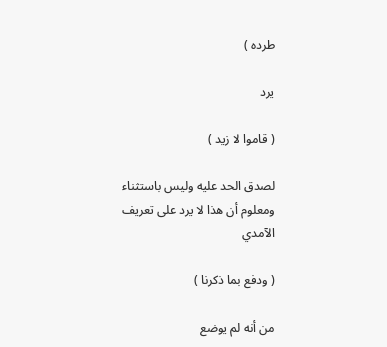طرده )

يرد

( قاموا لا زيد )

لصدق الحد عليه وليس باستثناء ومعلوم أن هذا لا يرد على تعريف الآمدي

( ودفع بما ذكرنا )

من أنه لم يوضع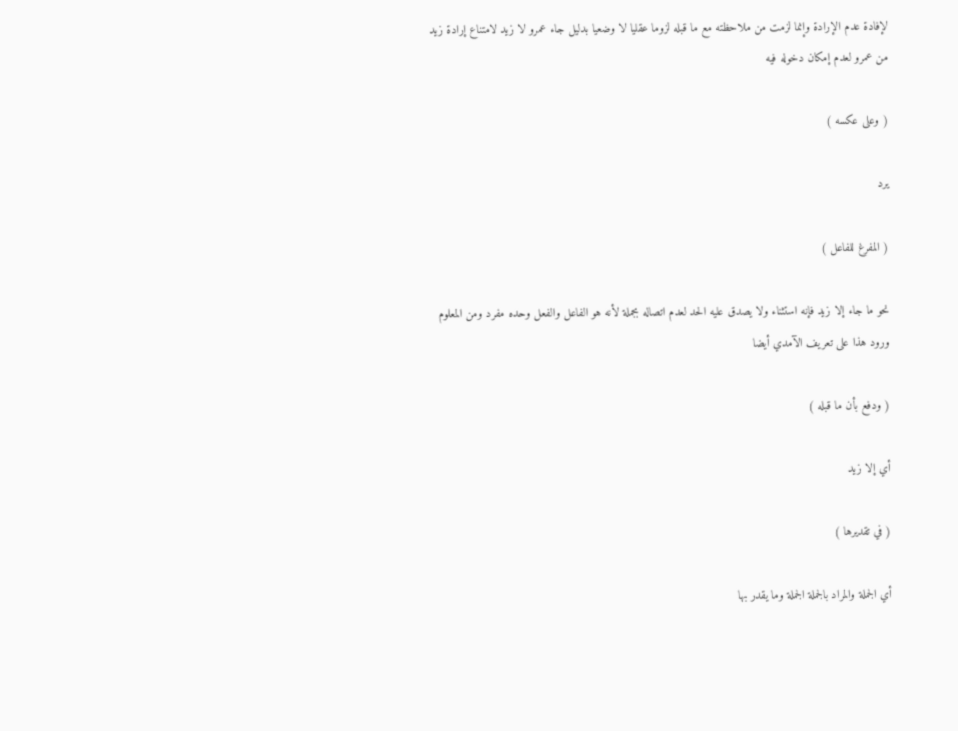لإفادة عدم الإرادة وإنما لزمت من ملاحظته مع ما قبله لزوما عقليا لا وضعيا بدليل جاء عمرو لا زيد لامتناع إرادة زيد من عمرو لعدم إمكان دخوله فيه

( وعلى عكسه )

يرد

( المفرغ للفاعل )

نحو ما جاء إلا زيد فإنه استثناء ولا يصدق عليه الحد لعدم اتصاله بجملة لأنه هو الفاعل والفعل وحده مفرد ومن المعلوم ورود هذا على تعريف الآمدي أيضا

( ودفع بأن ما قبله )

أي إلا زيد

( في تقديرها )

أي الجملة والمراد بالجملة الجملة وما يقدر بها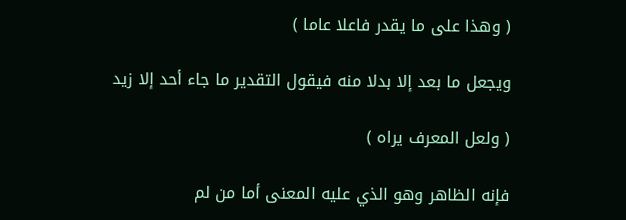( وهذا على ما يقدر فاعلا عاما )

ويجعل ما بعد إلا بدلا منه فيقول التقدير ما جاء أحد إلا زيد

( ولعل المعرف يراه )

فإنه الظاهر وهو الذي عليه المعنى أما من لم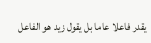يقدر فاعلا عاما بل يقول زيد هو الفاعل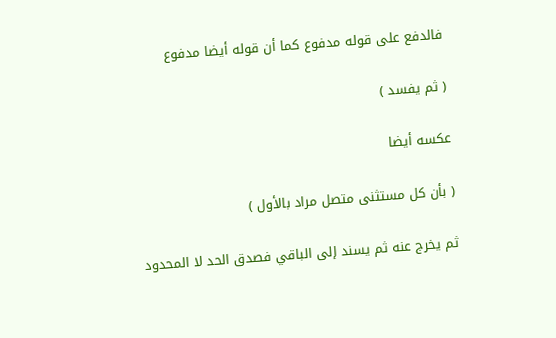فالدفع على قوله مدفوع كما أن قوله أيضا مدفوع

( ثم يفسد )

عكسه أيضا

( بأن كل مستثنى متصل مراد بالأول )

ثم يخرج عنه ثم يسند إلى الباقي فصدق الحد لا المحدود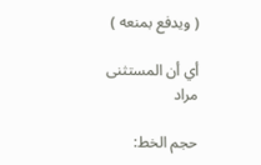( ويدفع بمنعه )

أي أن المستثنى مراد

حجم الخط: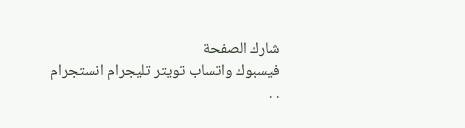شارك الصفحة
فيسبوك واتساب تويتر تليجرام انستجرام
. .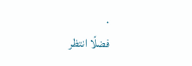.
فضلًا انتظر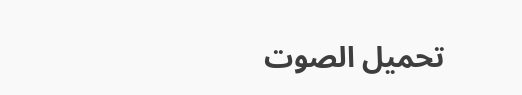تحميل الصوت